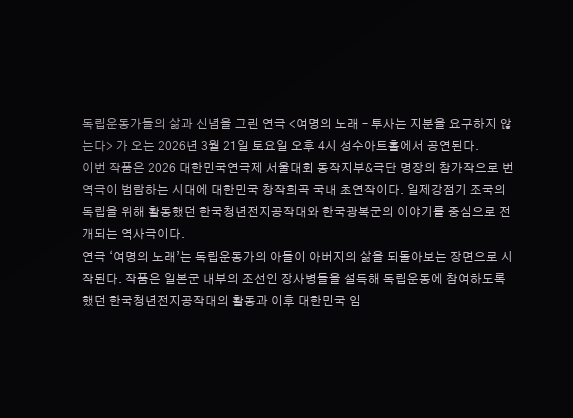독립운동가들의 삶과 신념을 그린 연극 <여명의 노래 – 투사는 지분을 요구하지 않는다> 가 오는 2026년 3월 21일 토요일 오후 4시 성수아트홀에서 공연된다.
이번 작품은 2026 대한민국연극제 서울대회 동작지부&극단 명장의 참가작으로 번역극이 범람하는 시대에 대한민국 창작희곡 국내 초연작이다. 일제강점기 조국의 독립을 위해 활동했던 한국청년전지공작대와 한국광복군의 이야기를 중심으로 전개되는 역사극이다.
연극 ‘여명의 노래’는 독립운동가의 아들이 아버지의 삶을 되돌아보는 장면으로 시작된다. 작품은 일본군 내부의 조선인 장사병들을 설득해 독립운동에 참여하도록 했던 한국청년전지공작대의 활동과 이후 대한민국 임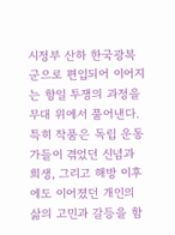시정부 산하 한국광복군으로 편입되어 이어지는 항일 투쟁의 과정을 무대 위에서 풀어낸다.
특히 작품은 독립 운동가들이 겪었던 신념과 희생, 그리고 해방 이후에도 이어졌던 개인의 삶의 고민과 갈등을 함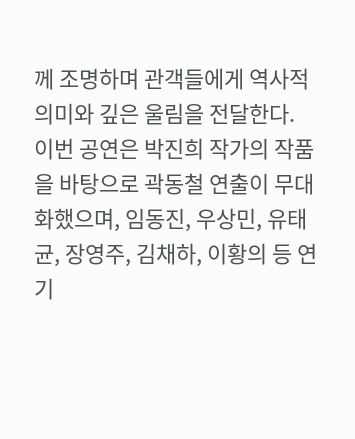께 조명하며 관객들에게 역사적 의미와 깊은 울림을 전달한다.
이번 공연은 박진희 작가의 작품을 바탕으로 곽동철 연출이 무대화했으며, 임동진, 우상민, 유태균, 장영주, 김채하, 이황의 등 연기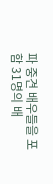파 중견 배우들을 포함 31명의 배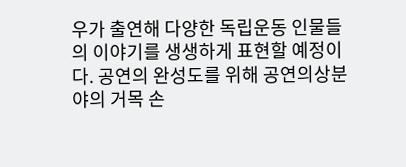우가 출연해 다양한 독립운동 인물들의 이야기를 생생하게 표현할 예정이다. 공연의 완성도를 위해 공연의상분야의 거목 손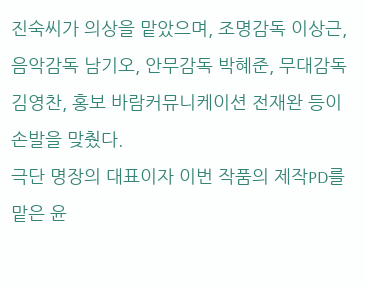진숙씨가 의상을 맡았으며, 조명감독 이상근, 음악감독 남기오, 안무감독 박혜준, 무대감독 김영찬, 홍보 바람커뮤니케이션 전재완 등이 손발을 맞췄다.
극단 명장의 대표이자 이번 작품의 제작PD를 맡은 윤